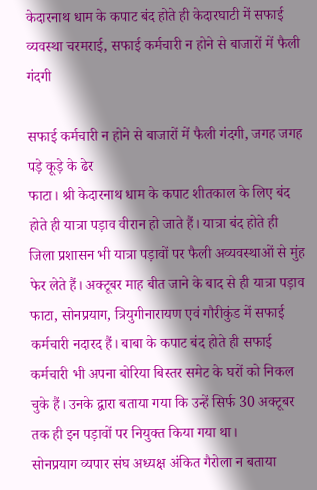केदारनाथ धाम के कपाट बंद होते ही केदारघाटी में सफाई व्यवस्था चरमराई, सफाई कर्मचारी न होने से बाजारों में फैली गंदगी

सफाई कर्मचारी न होने से बाजारों में फैली गंदगी, जगह जगह पड़े कूड़े के ढेर
फाटा। श्री केदारनाथ धाम के कपाट शीतकाल के लिए बंद होते ही यात्रा पड़ाव वीरान हो जाते हैं। यात्रा बंद होते ही जिला प्रशासन भी यात्रा पड़ावों पर फैली अव्यवस्थाओं से मुंह फेर लेते हैं। अक्टूबर माह बीत जाने के बाद से ही यात्रा पड़ाव फाटा, सोनप्रयाग, त्रियुगीनारायण एवं गौरीकुंड में सफाई कर्मचारी नदारद हैं। बाबा के कपाट बंद होते ही सफाई कर्मचारी भी अपना बोरिया बिस्तर समेट के घरों को निकल चुके हैं। उनके द्वारा बताया गया कि उन्हें सिर्फ 30 अक्टूबर तक ही इन पड़ावों पर नियुक्त किया गया था।
सोनप्रयाग व्यपार संघ अध्यक्ष अंकित गैरोला न बताया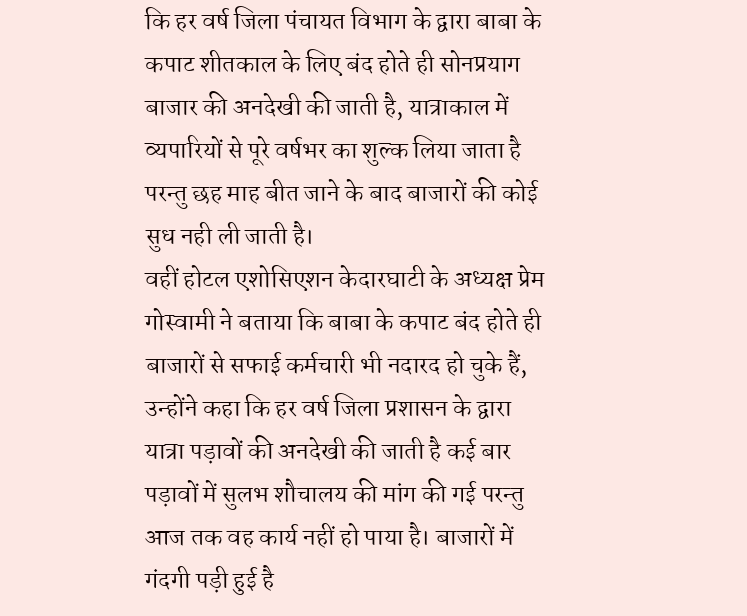कि हर वर्ष जिला पंचायत विभाग के द्वारा बाबा के कपाट शीतकाल के लिए बंद होते ही सोनप्रयाग बाजार की अनदेखी की जाती है, यात्राकाल में व्यपारियों से पूरे वर्षभर का शुल्क लिया जाता है परन्तु छह माह बीत जाने के बाद बाजारों की कोई सुध नही ली जाती है।
वहीं होटल एशोसिएशन केदारघाटी के अध्यक्ष प्रेम गोस्वामी ने बताया कि बाबा के कपाट बंद होते ही बाजारों से सफाई कर्मचारी भी नदारद हो चुके हैं, उन्होंने कहा कि हर वर्ष जिला प्रशासन के द्वारा यात्रा पड़ावों की अनदेखी की जाती है कई बार पड़ावों में सुलभ शौचालय की मांग की गई परन्तु आज तक वह कार्य नहीं हो पाया है। बाजारों में गंदगी पड़ी हुई है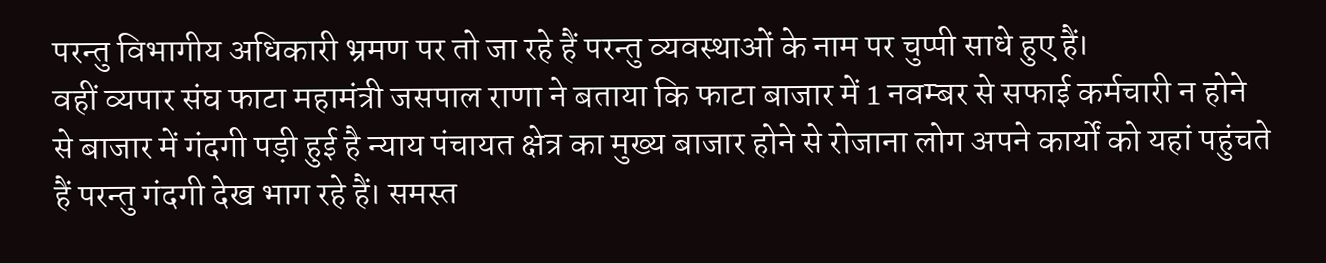परन्तु विभागीय अधिकारी भ्रमण पर तो जा रहे हैं परन्तु व्यवस्थाओं के नाम पर चुप्पी साधे हुए हैं।
वहीं व्यपार संघ फाटा महामंत्री जसपाल राणा ने बताया कि फाटा बाजार में 1 नवम्बर से सफाई कर्मचारी न होने से बाजार में गंदगी पड़ी हुई है न्याय पंचायत क्षेत्र का मुख्य बाजार होने से रोजाना लोग अपने कार्यों को यहां पहुंचते हैं परन्तु गंदगी देख भाग रहे हैं। समस्त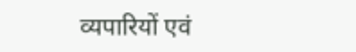व्यपारियों एवं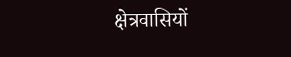क्षेत्रवासियों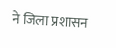ने जिला प्रशासन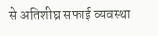से अतिशीघ्र सफाई व्यवस्था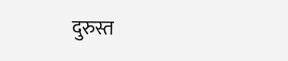दुरुस्त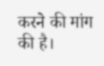करने की मांग की है।